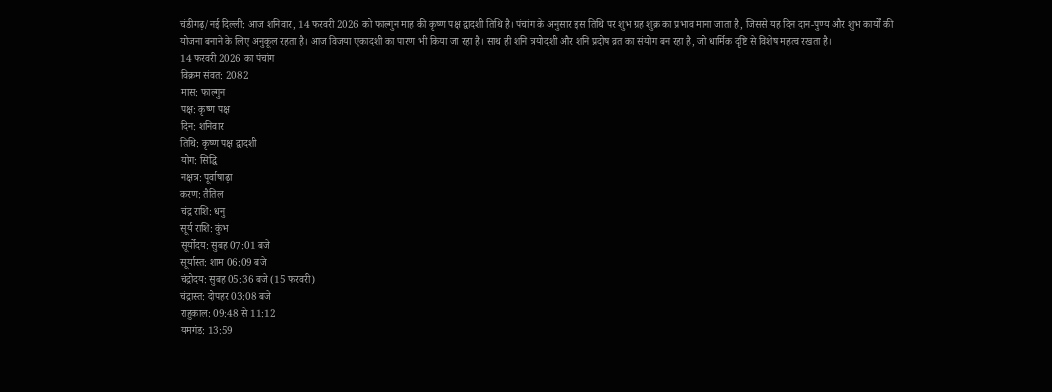चंडीगढ़/नई दिल्ली: आज शनिवार, 14 फरवरी 2026 को फाल्गुन माह की कृष्ण पक्ष द्वादशी तिथि है। पंचांग के अनुसार इस तिथि पर शुभ ग्रह शुक्र का प्रभाव माना जाता है, जिससे यह दिन दान-पुण्य और शुभ कार्यों की योजना बनाने के लिए अनुकूल रहता है। आज विजया एकादशी का पारण भी किया जा रहा है। साथ ही शनि त्रयोदशी और शनि प्रदोष व्रत का संयोग बन रहा है, जो धार्मिक दृष्टि से विशेष महत्व रखता है।
14 फरवरी 2026 का पंचांग
विक्रम संवत: 2082
मास: फाल्गुन
पक्ष: कृष्ण पक्ष
दिन: शनिवार
तिथि: कृष्ण पक्ष द्वादशी
योग: सिद्धि
नक्षत्र: पूर्वाषाढ़ा
करण: तैतिल
चंद्र राशि: धनु
सूर्य राशि: कुंभ
सूर्योदय: सुबह 07:01 बजे
सूर्यास्त: शाम 06:09 बजे
चंद्रोदय: सुबह 05:36 बजे (15 फरवरी)
चंद्रास्त: दोपहर 03:08 बजे
राहुकाल: 09:48 से 11:12
यमगंड: 13:59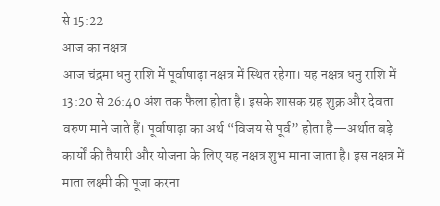से 15:22
आज का नक्षत्र
आज चंद्रमा धनु राशि में पूर्वाषाढ़ा नक्षत्र में स्थित रहेगा। यह नक्षत्र धनु राशि में 13:20 से 26:40 अंश तक फैला होता है। इसके शासक ग्रह शुक्र और देवता वरुण माने जाते हैं। पूर्वाषाढ़ा का अर्थ “विजय से पूर्व” होता है—अर्थात बड़े कार्यों की तैयारी और योजना के लिए यह नक्षत्र शुभ माना जाता है। इस नक्षत्र में माता लक्ष्मी की पूजा करना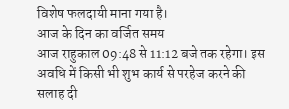विशेष फलदायी माना गया है।
आज के दिन का वर्जित समय
आज राहुकाल 09:48 से 11:12 बजे तक रहेगा। इस अवधि में किसी भी शुभ कार्य से परहेज करने की सलाह दी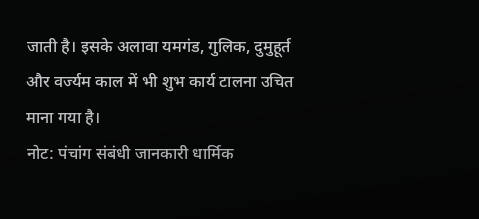जाती है। इसके अलावा यमगंड, गुलिक, दुमुहूर्त और वर्ज्यम काल में भी शुभ कार्य टालना उचित माना गया है।
नोट: पंचांग संबंधी जानकारी धार्मिक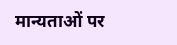मान्यताओं पर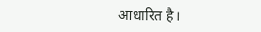आधारित है।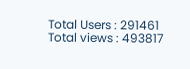Total Users : 291461
Total views : 493817